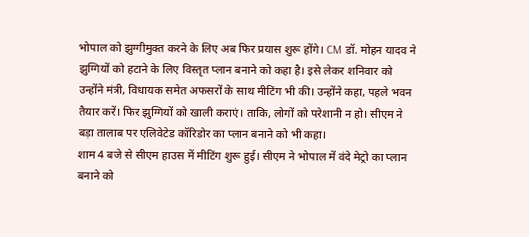भोपाल को झुग्गीमुक्त करने के लिए अब फिर प्रयास शुरू होंगे। CM डॉ. मोहन यादव ने झुग्गियों को हटाने के लिए विस्तृत प्लान बनाने को कहा है। इसे लेकर शनिवार को उन्होंने मंत्री, विधायक समेत अफसरों के साथ मीटिंग भी की। उन्होंने कहा, पहले भवन तैयार करें। फिर झुग्गियों को खाली कराएं। ताकि, लोगों को परेशानी न हो। सीएम ने बड़ा तालाब पर एलिवेटेड कॉरिडोर का प्लान बनाने को भी कहा।
शाम 4 बजे से सीएम हाउस में मीटिंग शुरू हुई। सीएम ने भोपाल में वंदे मेट्रो का प्लान बनाने को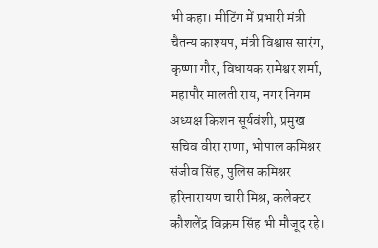भी कहा। मीटिंग में प्रभारी मंत्री चैतन्य काश्यप, मंत्री विश्वास सारंग, कृष्णा गौर, विधायक रामेश्वर शर्मा, महापौर मालती राय, नगर निगम अध्यक्ष किशन सूर्यवंशी, प्रमुख सचिव वीरा राणा, भोपाल कमिश्नर संजीव सिंह, पुलिस कमिश्नर हरिनारायण चारी मिश्र, कलेक्टर कौशलेंद्र विक्रम सिंह भी मौजूद रहे।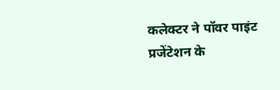कलेक्टर ने पॉवर पाइंट प्रजेंटेशन के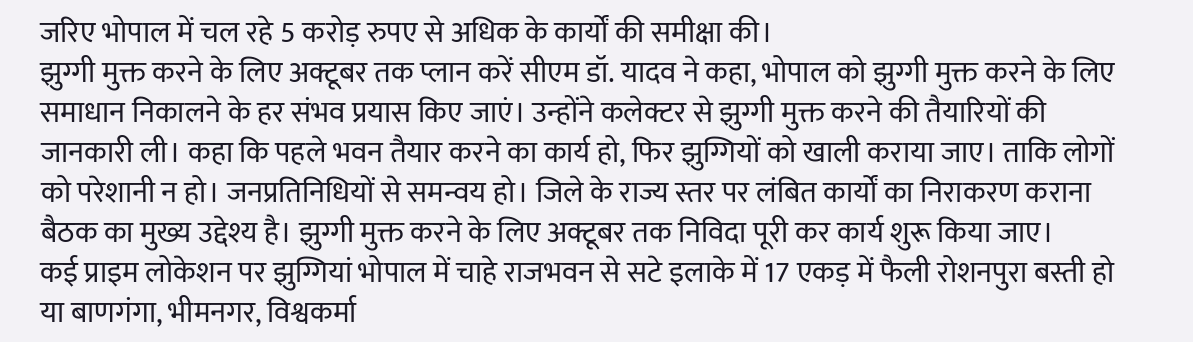जरिए भोपाल में चल रहे 5 करोड़ रुपए से अधिक के कार्यों की समीक्षा की।
झुग्गी मुक्त करने के लिए अक्टूबर तक प्लान करें सीएम डॉ. यादव ने कहा, भोपाल को झुग्गी मुक्त करने के लिए समाधान निकालने के हर संभव प्रयास किए जाएं। उन्होंने कलेक्टर से झुग्गी मुक्त करने की तैयारियों की जानकारी ली। कहा कि पहले भवन तैयार करने का कार्य हो, फिर झुग्गियों को खाली कराया जाए। ताकि लोगों को परेशानी न हो। जनप्रतिनिधियों से समन्वय हो। जिले के राज्य स्तर पर लंबित कार्यों का निराकरण कराना बैठक का मुख्य उद्देश्य है। झुग्गी मुक्त करने के लिए अक्टूबर तक निविदा पूरी कर कार्य शुरू किया जाए।
कई प्राइम लोकेशन पर झुग्गियां भोपाल में चाहे राजभवन से सटे इलाके में 17 एकड़ में फैली रोशनपुरा बस्ती हो या बाणगंगा, भीमनगर, विश्वकर्मा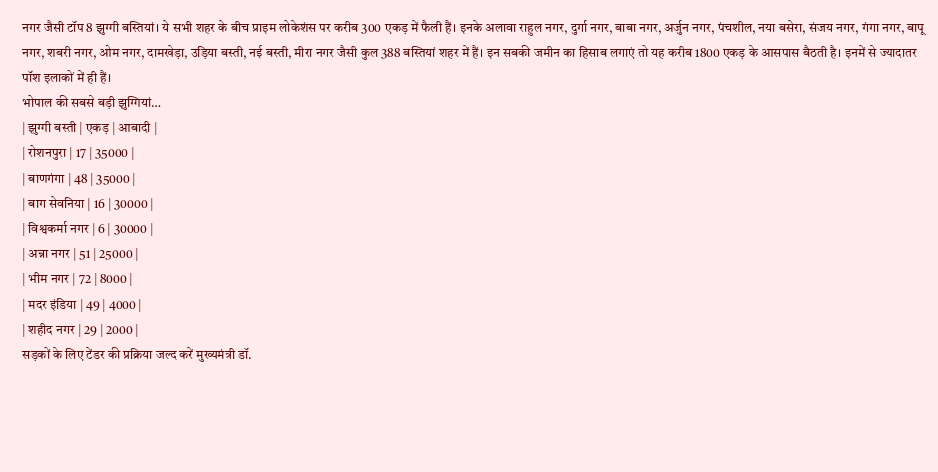नगर जैसी टॉप 8 झुग्गी बस्तियां। ये सभी शहर के बीच प्राइम लोकेशंस पर करीब 300 एकड़ में फैली हैं। इनके अलावा राहुल नगर, दुर्गा नगर, बाबा नगर, अर्जुन नगर, पंचशील, नया बसेरा, संजय नगर, गंगा नगर, बापू नगर, शबरी नगर, ओम नगर, दामखेड़ा, उड़िया बस्ती, नई बस्ती, मीरा नगर जैसी कुल 388 बस्तियां शहर में हैं। इन सबकी जमीन का हिसाब लगाएं तो यह करीब 1800 एकड़ के आसपास बैठती है। इनमें से ज्यादातर पॉश इलाकों में ही हैं।
भोपाल की सबसे बड़ी झुग्गियां…
| झुग्गी बस्ती | एकड़ | आबादी |
| रोशनपुरा | 17 | 35000 |
| बाणगंगा | 48 | 35000 |
| बाग सेवनिया | 16 | 30000 |
| विश्वकर्मा नगर | 6 | 30000 |
| अन्ना नगर | 51 | 25000 |
| भीम नगर | 72 | 8000 |
| मदर इंडिया | 49 | 4000 |
| शहीद नगर | 29 | 2000 |
सड़कों के लिए टेंडर की प्रक्रिया जल्द करें मुख्यमंत्री डॉ.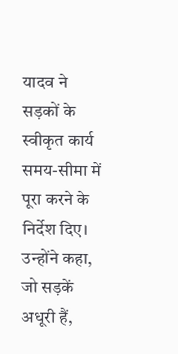यादव ने सड़कों के स्वीकृत कार्य समय-सीमा में पूरा करने के निर्देश दिए। उन्होंने कहा, जो सड़कें अधूरी हैं,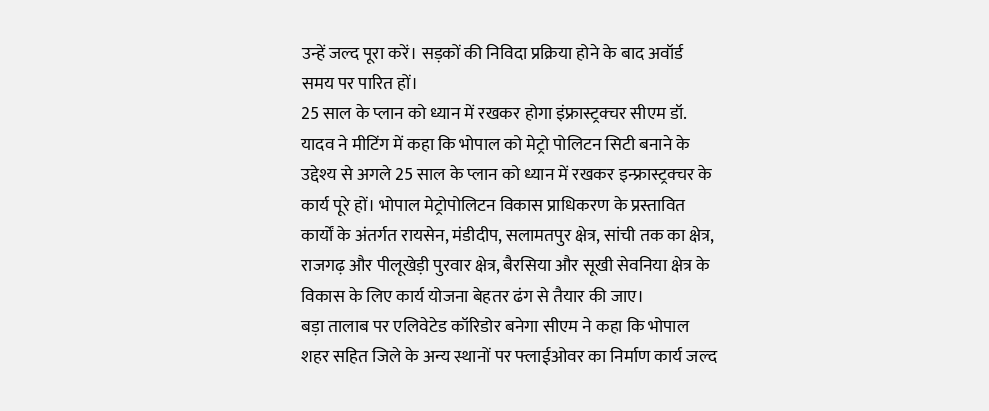उन्हें जल्द पूरा करें। सड़कों की निविदा प्रक्रिया होने के बाद अवॉर्ड समय पर पारित हों।
25 साल के प्लान को ध्यान में रखकर होगा इंफ्रास्ट्रक्चर सीएम डॉ. यादव ने मीटिंग में कहा कि भोपाल को मेट्रो पोलिटन सिटी बनाने के उद्देश्य से अगले 25 साल के प्लान को ध्यान में रखकर इन्फ्रास्ट्रक्चर के कार्य पूरे हों। भोपाल मेट्रोपोलिटन विकास प्राधिकरण के प्रस्तावित कार्यों के अंतर्गत रायसेन, मंडीदीप, सलामतपुर क्षेत्र, सांची तक का क्षेत्र, राजगढ़ और पीलूखेड़ी पुरवार क्षेत्र, बैरसिया और सूखी सेवनिया क्षेत्र के विकास के लिए कार्य योजना बेहतर ढंग से तैयार की जाए।
बड़ा तालाब पर एलिवेटेड कॉरिडोर बनेगा सीएम ने कहा कि भोपाल शहर सहित जिले के अन्य स्थानों पर फ्लाईओवर का निर्माण कार्य जल्द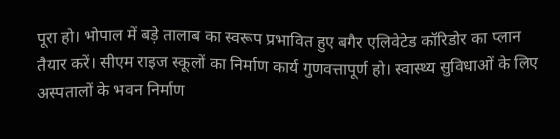पूरा हो। भोपाल में बड़े तालाब का स्वरूप प्रभावित हुए बगैर एलिवेटेड कॉरिडोर का प्लान तैयार करें। सीएम राइज स्कूलों का निर्माण कार्य गुणवत्तापूर्ण हो। स्वास्थ्य सुविधाओं के लिए अस्पतालों के भवन निर्माण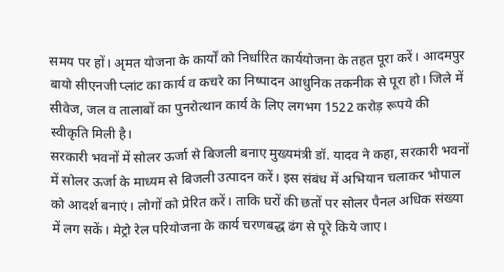समय पर हों। अृमत योजना के कार्यों को निर्धारित कार्ययोजना के तहत पूरा करें। आदमपुर बायो सीएनजी प्लांट का कार्य व कचरे का निष्पादन आधुनिक तकनीक से पूरा हो। जिले में सीवेज, जल व तालाबों का पुनरोत्थान कार्य के लिए लगभग 1522 करोड़ रूपये की स्वीकृति मिली है।
सरकारी भवनों में सोलर ऊर्जा से बिजली बनाए मुख्यमंत्री डॉ. यादव ने कहा, सरकारी भवनों में सोलर ऊर्जा के माध्यम से बिजली उत्पादन करें। इस संबंध में अभियान चलाकर भोपाल को आदर्श बनाएं। लोगों को प्रेरित करें। ताकि घरों की छतों पर सोलर पैनल अधिक संख्या में लग सकें। मेट्रो रेल परियोजना के कार्य चरणबद्ध ढंग से पूरे किये जाए।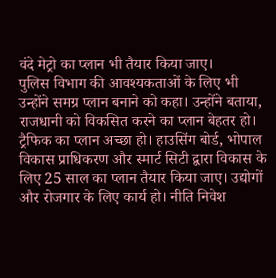वंदे मेट्रो का प्लान भी तैयार किया जाए।
पुलिस विभाग की आवश्यकताओं के लिए भी उन्होंने समग्र प्लान बनाने को कहा। उन्होंने बताया, राजधानी को विकसित करने का प्लान बेहतर हो। ट्रैफिक का प्लान अच्छा हो। हाउसिंग बोर्ड, भोपाल विकास प्राधिकरण और स्मार्ट सिटी द्वारा विकास के लिए 25 साल का प्लान तैयार किया जाए। उद्योगों और रोजगार के लिए कार्य हो। नीति निवेश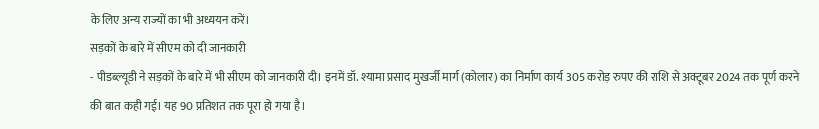के लिए अन्य राज्यों का भी अध्ययन करें।
सड़कों के बारे में सीएम को दी जानकारी
- पीडब्ल्यूडी ने सड़कों के बारे में भी सीएम को जानकारी दी। इनमें डॉ. श्यामा प्रसाद मुखर्जी मार्ग (कोलार) का निर्माण कार्य 305 करोड़ रुपए की राशि से अक्टूबर 2024 तक पूर्ण करने की बात कही गई। यह 90 प्रतिशत तक पूरा हो गया है।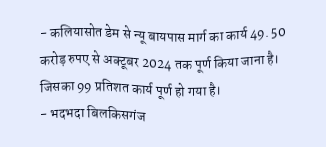- कलियासोत डेम से न्यू बायपास मार्ग का कार्य 49. 50 करोड़ रुपए से अक्टूबर 2024 तक पूर्ण किया जाना है। जिसका 99 प्रतिशत कार्य पूर्ण हो गया है।
- भदभदा बिलकिसगंज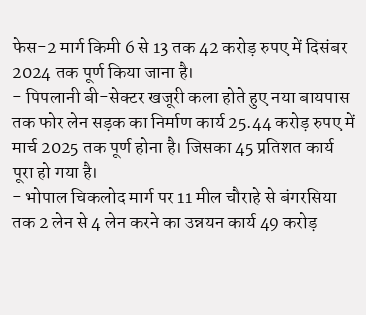फेस-2 मार्ग किमी 6 से 13 तक 42 करोड़ रुपए में दिसंबर 2024 तक पूर्ण किया जाना है।
- पिपलानी बी-सेक्टर खजूरी कला होते हुए नया बायपास तक फोर लेन सड़क का निर्माण कार्य 25.44 करोड़ रुपए में मार्च 2025 तक पूर्ण होना है। जिसका 45 प्रतिशत कार्य पूरा हो गया है।
- भोपाल चिकलोद मार्ग पर 11 मील चौराहे से बंगरसिया तक 2 लेन से 4 लेन करने का उन्नयन कार्य 49 करोड़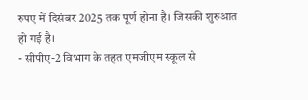रुपए में दिसंबर 2025 तक पूर्ण होना है। जिसकी शुरुआत हो गई है।
- सीपीए-2 विभाग के तहत एमजीएम स्कूल से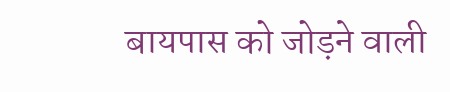बायपास को जोड़ने वाली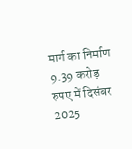मार्ग का निर्माण 9.39 करोड़ रुपए में दिसंबर 2025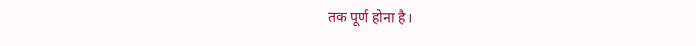तक पूर्ण होना है।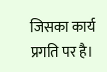जिसका कार्य प्रगति पर है।